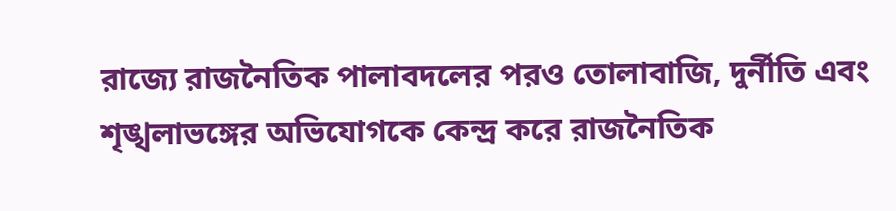রাজ্যে রাজনৈতিক পালাবদলের পরও তোলাবাজি, দুর্নীতি এবং শৃঙ্খলাভঙ্গের অভিযোগকে কেন্দ্র করে রাজনৈতিক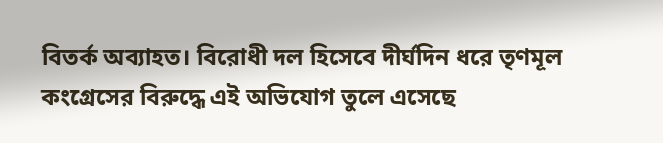বিতর্ক অব্যাহত। বিরোধী দল হিসেবে দীর্ঘদিন ধরে তৃণমূল কংগ্রেসের বিরুদ্ধে এই অভিযোগ তুলে এসেছে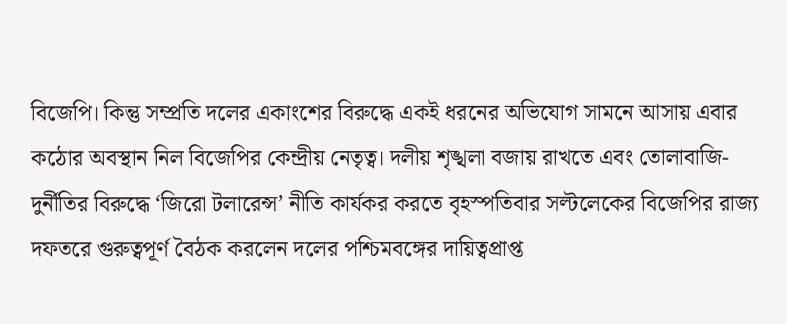বিজেপি। কিন্তু সম্প্রতি দলের একাংশের বিরুদ্ধে একই ধরনের অভিযোগ সামনে আসায় এবার কঠোর অবস্থান নিল বিজেপির কেন্দ্রীয় নেতৃত্ব। দলীয় শৃঙ্খলা বজায় রাখতে এবং তোলাবাজি-দুর্নীতির বিরুদ্ধে ‘জিরো টলারেন্স’ নীতি কার্যকর করতে বৃহস্পতিবার সল্টলেকের বিজেপির রাজ্য দফতরে গুরুত্বপূর্ণ বৈঠক করলেন দলের পশ্চিমবঙ্গের দায়িত্বপ্রাপ্ত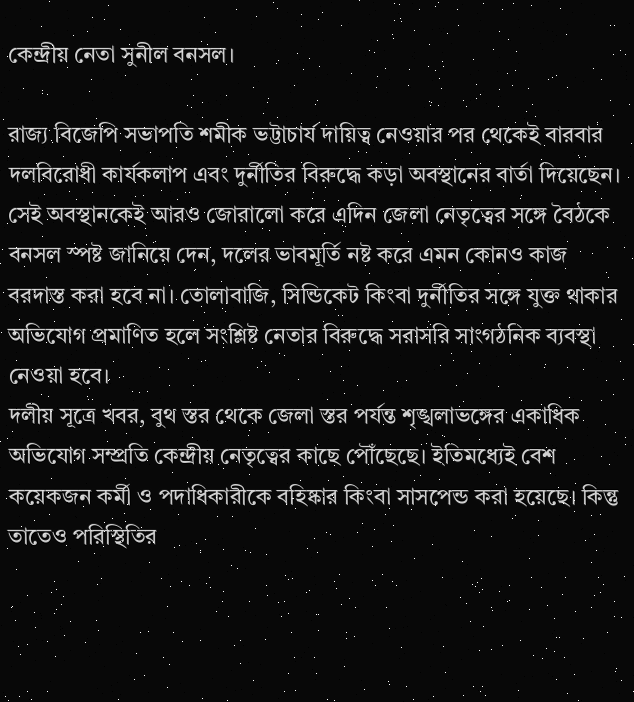কেন্দ্রীয় নেতা সুনীল বনসল।

রাজ্য বিজেপি সভাপতি শমীক ভট্টাচার্য দায়িত্ব নেওয়ার পর থেকেই বারবার দলবিরোধী কার্যকলাপ এবং দুর্নীতির বিরুদ্ধে কড়া অবস্থানের বার্তা দিয়েছেন। সেই অবস্থানকেই আরও জোরালো করে এদিন জেলা নেতৃত্বের সঙ্গে বৈঠকে বনসল স্পষ্ট জানিয়ে দেন, দলের ভাবমূর্তি নষ্ট করে এমন কোনও কাজ বরদাস্ত করা হবে না। তোলাবাজি, সিন্ডিকেট কিংবা দুর্নীতির সঙ্গে যুক্ত থাকার অভিযোগ প্রমাণিত হলে সংশ্লিষ্ট নেতার বিরুদ্ধে সরাসরি সাংগঠনিক ব্যবস্থা নেওয়া হবে।
দলীয় সূত্রে খবর, বুথ স্তর থেকে জেলা স্তর পর্যন্ত শৃঙ্খলাভঙ্গের একাধিক অভিযোগ সম্প্রতি কেন্দ্রীয় নেতৃত্বের কাছে পৌঁছেছে। ইতিমধ্যেই বেশ কয়েকজন কর্মী ও পদাধিকারীকে বহিষ্কার কিংবা সাসপেন্ড করা হয়েছে। কিন্তু তাতেও পরিস্থিতির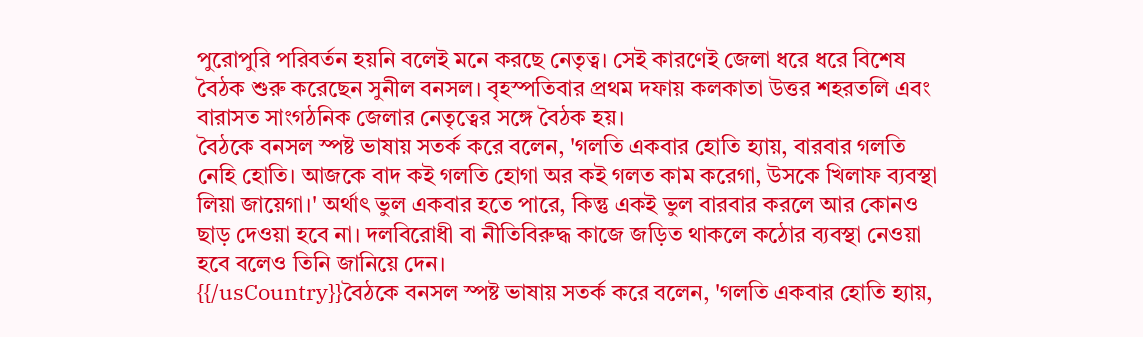পুরোপুরি পরিবর্তন হয়নি বলেই মনে করছে নেতৃত্ব। সেই কারণেই জেলা ধরে ধরে বিশেষ বৈঠক শুরু করেছেন সুনীল বনসল। বৃহস্পতিবার প্রথম দফায় কলকাতা উত্তর শহরতলি এবং বারাসত সাংগঠনিক জেলার নেতৃত্বের সঙ্গে বৈঠক হয়।
বৈঠকে বনসল স্পষ্ট ভাষায় সতর্ক করে বলেন, 'গলতি একবার হোতি হ্যায়, বারবার গলতি নেহি হোতি। আজকে বাদ কই গলতি হোগা অর কই গলত কাম করেগা, উসকে খিলাফ ব্যবস্থা লিয়া জায়েগা।' অর্থাৎ ভুল একবার হতে পারে, কিন্তু একই ভুল বারবার করলে আর কোনও ছাড় দেওয়া হবে না। দলবিরোধী বা নীতিবিরুদ্ধ কাজে জড়িত থাকলে কঠোর ব্যবস্থা নেওয়া হবে বলেও তিনি জানিয়ে দেন।
{{/usCountry}}বৈঠকে বনসল স্পষ্ট ভাষায় সতর্ক করে বলেন, 'গলতি একবার হোতি হ্যায়,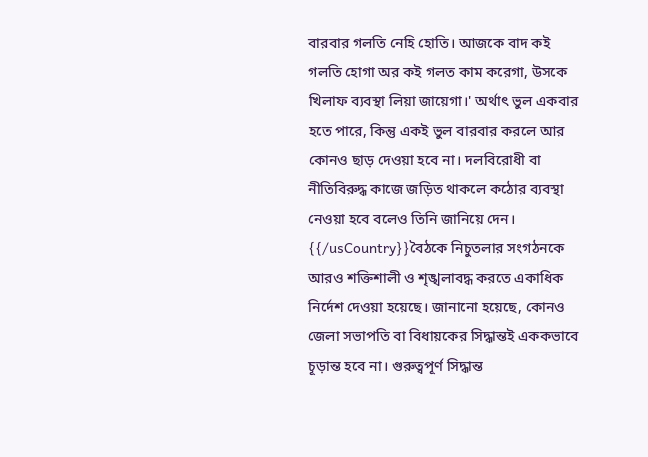বারবার গলতি নেহি হোতি। আজকে বাদ কই গলতি হোগা অর কই গলত কাম করেগা, উসকে খিলাফ ব্যবস্থা লিয়া জায়েগা।' অর্থাৎ ভুল একবার হতে পারে, কিন্তু একই ভুল বারবার করলে আর কোনও ছাড় দেওয়া হবে না। দলবিরোধী বা নীতিবিরুদ্ধ কাজে জড়িত থাকলে কঠোর ব্যবস্থা নেওয়া হবে বলেও তিনি জানিয়ে দেন।
{{/usCountry}}বৈঠকে নিচুতলার সংগঠনকে আরও শক্তিশালী ও শৃঙ্খলাবদ্ধ করতে একাধিক নির্দেশ দেওয়া হয়েছে। জানানো হয়েছে, কোনও জেলা সভাপতি বা বিধায়কের সিদ্ধান্তই এককভাবে চূড়ান্ত হবে না। গুরুত্বপূর্ণ সিদ্ধান্ত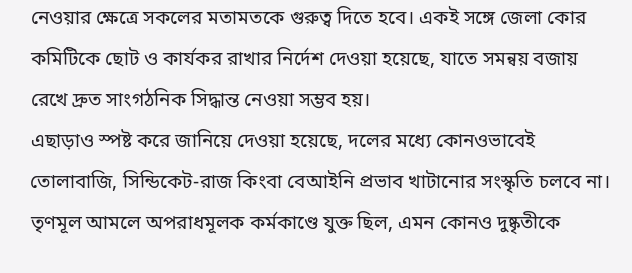নেওয়ার ক্ষেত্রে সকলের মতামতকে গুরুত্ব দিতে হবে। একই সঙ্গে জেলা কোর কমিটিকে ছোট ও কার্যকর রাখার নির্দেশ দেওয়া হয়েছে, যাতে সমন্বয় বজায় রেখে দ্রুত সাংগঠনিক সিদ্ধান্ত নেওয়া সম্ভব হয়।
এছাড়াও স্পষ্ট করে জানিয়ে দেওয়া হয়েছে, দলের মধ্যে কোনওভাবেই তোলাবাজি, সিন্ডিকেট-রাজ কিংবা বেআইনি প্রভাব খাটানোর সংস্কৃতি চলবে না। তৃণমূল আমলে অপরাধমূলক কর্মকাণ্ডে যুক্ত ছিল, এমন কোনও দুষ্কৃতীকে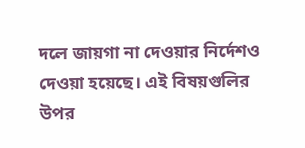দলে জায়গা না দেওয়ার নির্দেশও দেওয়া হয়েছে। এই বিষয়গুলির উপর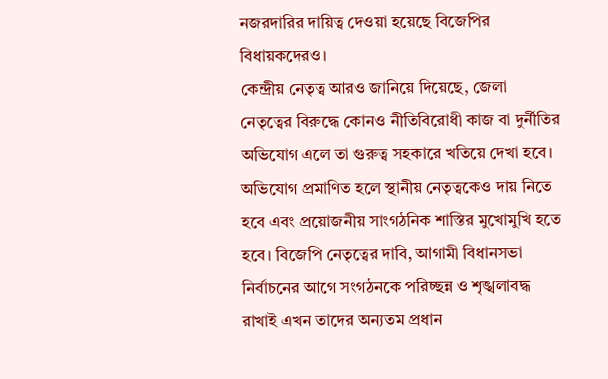নজরদারির দায়িত্ব দেওয়া হয়েছে বিজেপির বিধায়কদেরও।
কেন্দ্রীয় নেতৃত্ব আরও জানিয়ে দিয়েছে, জেলা নেতৃত্বের বিরুদ্ধে কোনও নীতিবিরোধী কাজ বা দুর্নীতির অভিযোগ এলে তা গুরুত্ব সহকারে খতিয়ে দেখা হবে। অভিযোগ প্রমাণিত হলে স্থানীয় নেতৃত্বকেও দায় নিতে হবে এবং প্রয়োজনীয় সাংগঠনিক শাস্তির মুখোমুখি হতে হবে। বিজেপি নেতৃত্বের দাবি, আগামী বিধানসভা নির্বাচনের আগে সংগঠনকে পরিচ্ছন্ন ও শৃঙ্খলাবদ্ধ রাখাই এখন তাদের অন্যতম প্রধান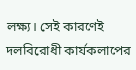লক্ষ্য। সেই কারণেই দলবিরোধী কার্যকলাপের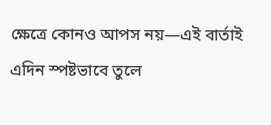ক্ষেত্রে কোনও আপস নয়—এই বার্তাই এদিন স্পষ্টভাবে তুলে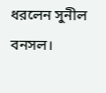ধরলেন সুনীল বনসল।